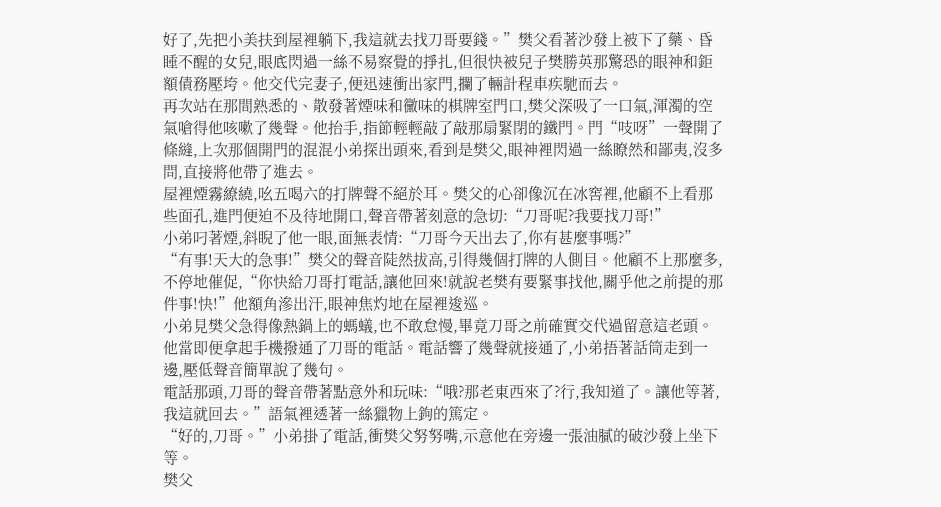好了,先把小美扶到屋裡躺下,我這就去找刀哥要錢。”樊父看著沙發上被下了藥、昏睡不醒的女兒,眼底閃過一絲不易察覺的掙扎,但很快被兒子樊勝英那驚恐的眼神和鉅額債務壓垮。他交代完妻子,便迅速衝出家門,攔了輛計程車疾馳而去。
再次站在那間熟悉的、散發著煙味和黴味的棋牌室門口,樊父深吸了一口氣,渾濁的空氣嗆得他咳嗽了幾聲。他抬手,指節輕輕敲了敲那扇緊閉的鐵門。門“吱呀”一聲開了條縫,上次那個開門的混混小弟探出頭來,看到是樊父,眼神裡閃過一絲瞭然和鄙夷,沒多問,直接將他帶了進去。
屋裡煙霧繚繞,吆五喝六的打牌聲不絕於耳。樊父的心卻像沉在冰窖裡,他顧不上看那些面孔,進門便迫不及待地開口,聲音帶著刻意的急切:“刀哥呢?我要找刀哥!”
小弟叼著煙,斜睨了他一眼,面無表情:“刀哥今天出去了,你有甚麼事嗎?”
“有事!天大的急事!”樊父的聲音陡然拔高,引得幾個打牌的人側目。他顧不上那麼多,不停地催促,“你快給刀哥打電話,讓他回來!就說老樊有要緊事找他,關乎他之前提的那件事!快!”他額角滲出汗,眼神焦灼地在屋裡逡巡。
小弟見樊父急得像熱鍋上的螞蟻,也不敢怠慢,畢竟刀哥之前確實交代過留意這老頭。他當即便拿起手機撥通了刀哥的電話。電話響了幾聲就接通了,小弟捂著話筒走到一邊,壓低聲音簡單說了幾句。
電話那頭,刀哥的聲音帶著點意外和玩味:“哦?那老東西來了?行,我知道了。讓他等著,我這就回去。”語氣裡透著一絲獵物上鉤的篤定。
“好的,刀哥。”小弟掛了電話,衝樊父努努嘴,示意他在旁邊一張油膩的破沙發上坐下等。
樊父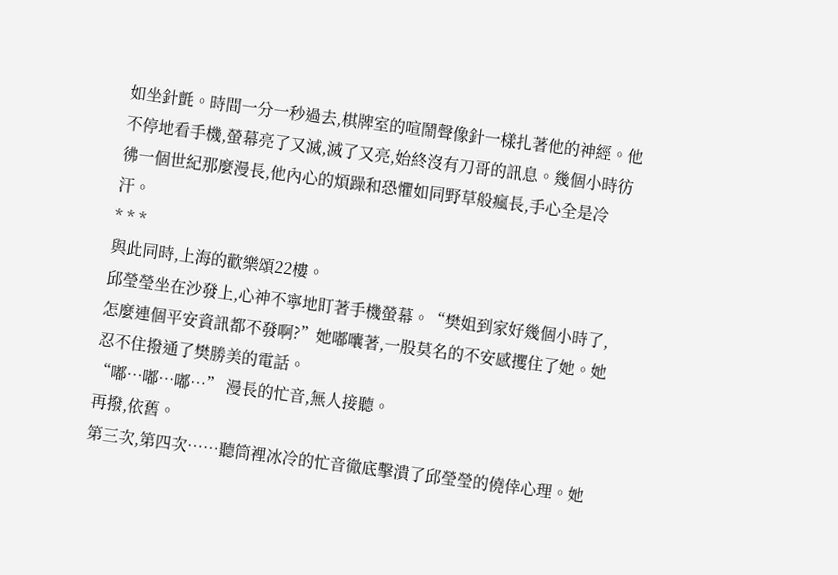如坐針氈。時間一分一秒過去,棋牌室的喧鬧聲像針一樣扎著他的神經。他不停地看手機,螢幕亮了又滅,滅了又亮,始終沒有刀哥的訊息。幾個小時彷彿一個世紀那麼漫長,他內心的煩躁和恐懼如同野草般瘋長,手心全是冷汗。
* * *
與此同時,上海的歡樂頌22樓。
邱瑩瑩坐在沙發上,心神不寧地盯著手機螢幕。“樊姐到家好幾個小時了,怎麼連個平安資訊都不發啊?”她嘟囔著,一股莫名的不安感攫住了她。她忍不住撥通了樊勝美的電話。
“嘟…嘟…嘟…” 漫長的忙音,無人接聽。
再撥,依舊。
第三次,第四次……聽筒裡冰冷的忙音徹底擊潰了邱瑩瑩的僥倖心理。她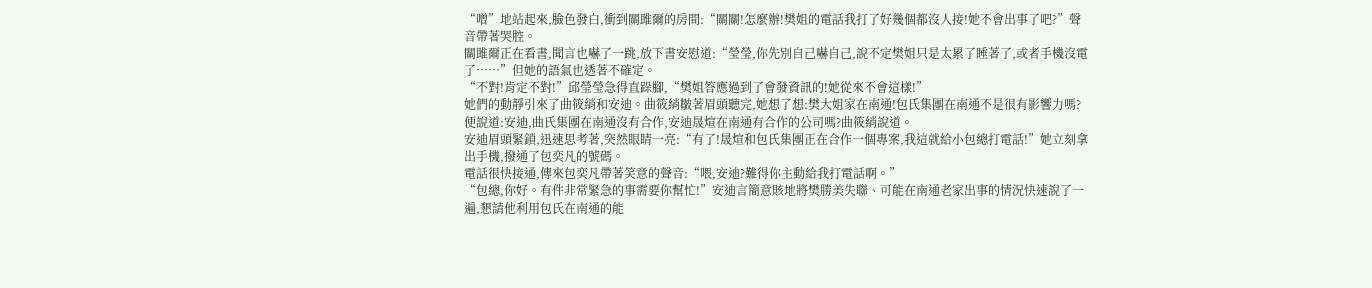“噌”地站起來,臉色發白,衝到關雎爾的房間:“關關!怎麼辦!樊姐的電話我打了好幾個都沒人接!她不會出事了吧?”聲音帶著哭腔。
關雎爾正在看書,聞言也嚇了一跳,放下書安慰道:“瑩瑩,你先別自己嚇自己,說不定樊姐只是太累了睡著了,或者手機沒電了……”但她的語氣也透著不確定。
“不對!肯定不對!”邱瑩瑩急得直跺腳,“樊姐答應過到了會發資訊的!她從來不會這樣!”
她們的動靜引來了曲筱綃和安迪。曲筱綃皺著眉頭聽完,她想了想:樊大姐家在南通!包氏集團在南通不是很有影響力嗎?
便說道:安迪,曲氏集團在南通沒有合作,安迪晟煊在南通有合作的公司嗎?曲筱綃說道。
安迪眉頭緊鎖,迅速思考著,突然眼睛一亮:“有了!晟煊和包氏集團正在合作一個專案,我這就給小包總打電話!”她立刻拿出手機,撥通了包奕凡的號碼。
電話很快接通,傳來包奕凡帶著笑意的聲音:“喂,安迪?難得你主動給我打電話啊。”
“包總,你好。有件非常緊急的事需要你幫忙!”安迪言簡意賅地將樊勝美失聯、可能在南通老家出事的情況快速說了一遍,懇請他利用包氏在南通的能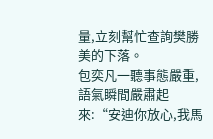量,立刻幫忙查詢樊勝美的下落。
包奕凡一聽事態嚴重,語氣瞬間嚴肅起來:“安迪你放心,我馬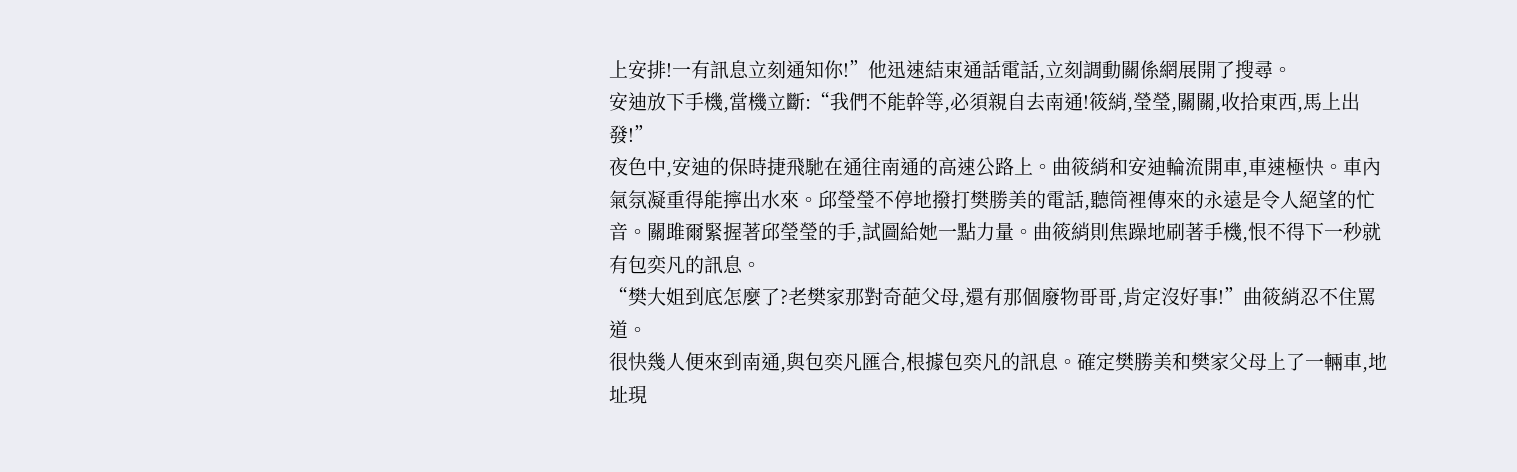上安排!一有訊息立刻通知你!”他迅速結束通話電話,立刻調動關係網展開了搜尋。
安迪放下手機,當機立斷:“我們不能幹等,必須親自去南通!筱綃,瑩瑩,關關,收拾東西,馬上出發!”
夜色中,安迪的保時捷飛馳在通往南通的高速公路上。曲筱綃和安迪輪流開車,車速極快。車內氣氛凝重得能擰出水來。邱瑩瑩不停地撥打樊勝美的電話,聽筒裡傳來的永遠是令人絕望的忙音。關雎爾緊握著邱瑩瑩的手,試圖給她一點力量。曲筱綃則焦躁地刷著手機,恨不得下一秒就有包奕凡的訊息。
“樊大姐到底怎麼了?老樊家那對奇葩父母,還有那個廢物哥哥,肯定沒好事!”曲筱綃忍不住罵道。
很快幾人便來到南通,與包奕凡匯合,根據包奕凡的訊息。確定樊勝美和樊家父母上了一輛車,地址現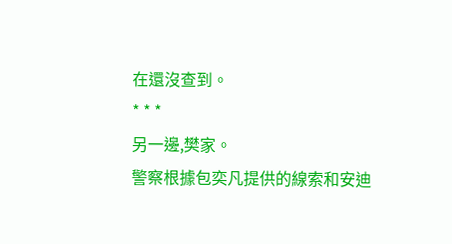在還沒查到。
* * *
另一邊,樊家。
警察根據包奕凡提供的線索和安迪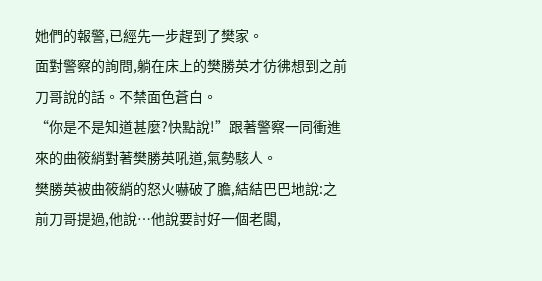她們的報警,已經先一步趕到了樊家。
面對警察的詢問,躺在床上的樊勝英才彷彿想到之前刀哥說的話。不禁面色蒼白。
“你是不是知道甚麼?快點說!”跟著警察一同衝進來的曲筱綃對著樊勝英吼道,氣勢駭人。
樊勝英被曲筱綃的怒火嚇破了膽,結結巴巴地說:之前刀哥提過,他說…他說要討好一個老闆,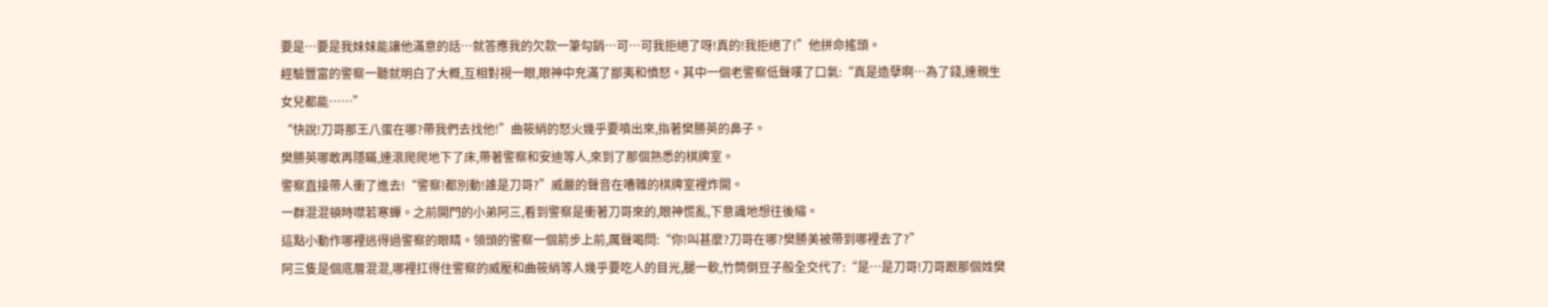要是…要是我妹妹能讓他滿意的話…就答應我的欠款一筆勾銷…可…可我拒絕了呀!真的!我拒絕了!”他拼命搖頭。
經驗豐富的警察一聽就明白了大概,互相對視一眼,眼神中充滿了鄙夷和憤怒。其中一個老警察低聲嘆了口氣:“真是造孽啊…為了錢,連親生女兒都能……”
“快說!刀哥那王八蛋在哪?帶我們去找他!”曲筱綃的怒火幾乎要噴出來,指著樊勝英的鼻子。
樊勝英哪敢再隱瞞,連滾爬爬地下了床,帶著警察和安迪等人,來到了那個熟悉的棋牌室。
警察直接帶人衝了進去!“警察!都別動!誰是刀哥?”威嚴的聲音在嘈雜的棋牌室裡炸開。
一群混混頓時噤若寒蟬。之前開門的小弟阿三,看到警察是衝著刀哥來的,眼神慌亂,下意識地想往後縮。
這點小動作哪裡逃得過警察的眼睛。領頭的警察一個箭步上前,厲聲喝問:“你!叫甚麼?刀哥在哪?樊勝美被帶到哪裡去了?”
阿三隻是個底層混混,哪裡扛得住警察的威壓和曲筱綃等人幾乎要吃人的目光,腿一軟,竹筒倒豆子般全交代了:“是…是刀哥!刀哥跟那個姓樊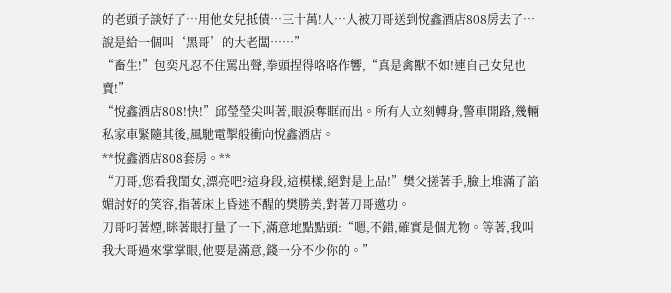的老頭子談好了…用他女兒抵債…三十萬!人…人被刀哥送到悅鑫酒店808房去了…說是給一個叫‘黑哥’的大老闆……”
“畜生!”包奕凡忍不住罵出聲,拳頭捏得咯咯作響,“真是禽獸不如!連自己女兒也賣!”
“悅鑫酒店808!快!”邱瑩瑩尖叫著,眼淚奪眶而出。所有人立刻轉身,警車開路,幾輛私家車緊隨其後,風馳電掣般衝向悅鑫酒店。
**悅鑫酒店808套房。**
“刀哥,您看我閨女,漂亮吧?這身段,這模樣,絕對是上品!”樊父搓著手,臉上堆滿了諂媚討好的笑容,指著床上昏迷不醒的樊勝美,對著刀哥邀功。
刀哥叼著煙,眯著眼打量了一下,滿意地點點頭:“嗯,不錯,確實是個尤物。等著,我叫我大哥過來掌掌眼,他要是滿意,錢一分不少你的。”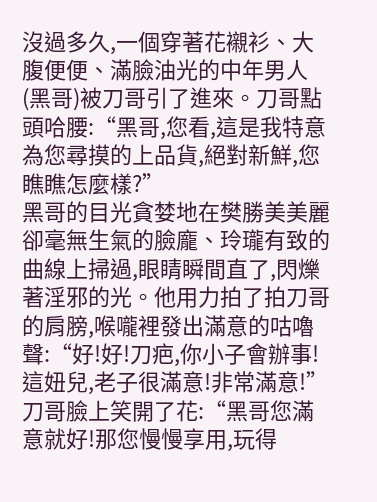沒過多久,一個穿著花襯衫、大腹便便、滿臉油光的中年男人(黑哥)被刀哥引了進來。刀哥點頭哈腰:“黑哥,您看,這是我特意為您尋摸的上品貨,絕對新鮮,您瞧瞧怎麼樣?”
黑哥的目光貪婪地在樊勝美美麗卻毫無生氣的臉龐、玲瓏有致的曲線上掃過,眼睛瞬間直了,閃爍著淫邪的光。他用力拍了拍刀哥的肩膀,喉嚨裡發出滿意的咕嚕聲:“好!好!刀疤,你小子會辦事!這妞兒,老子很滿意!非常滿意!”
刀哥臉上笑開了花:“黑哥您滿意就好!那您慢慢享用,玩得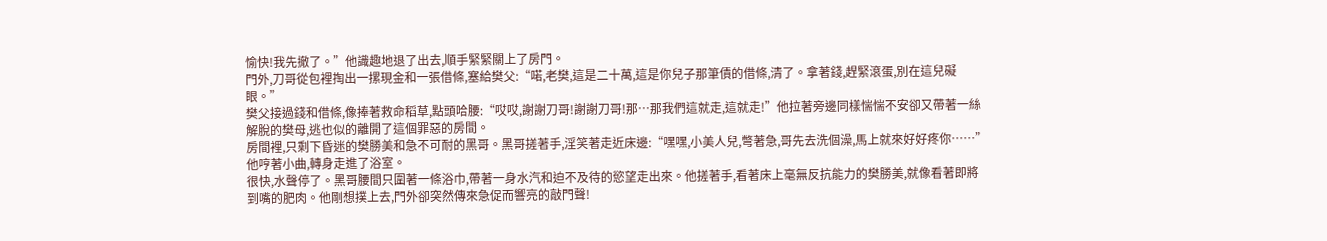愉快!我先撤了。”他識趣地退了出去,順手緊緊關上了房門。
門外,刀哥從包裡掏出一摞現金和一張借條,塞給樊父:“喏,老樊,這是二十萬,這是你兒子那筆債的借條,清了。拿著錢,趕緊滾蛋,別在這兒礙眼。”
樊父接過錢和借條,像捧著救命稻草,點頭哈腰:“哎哎,謝謝刀哥!謝謝刀哥!那…那我們這就走,這就走!”他拉著旁邊同樣惴惴不安卻又帶著一絲解脫的樊母,逃也似的離開了這個罪惡的房間。
房間裡,只剩下昏迷的樊勝美和急不可耐的黑哥。黑哥搓著手,淫笑著走近床邊:“嘿嘿,小美人兒,彆著急,哥先去洗個澡,馬上就來好好疼你……”他哼著小曲,轉身走進了浴室。
很快,水聲停了。黑哥腰間只圍著一條浴巾,帶著一身水汽和迫不及待的慾望走出來。他搓著手,看著床上毫無反抗能力的樊勝美,就像看著即將到嘴的肥肉。他剛想撲上去,門外卻突然傳來急促而響亮的敲門聲!